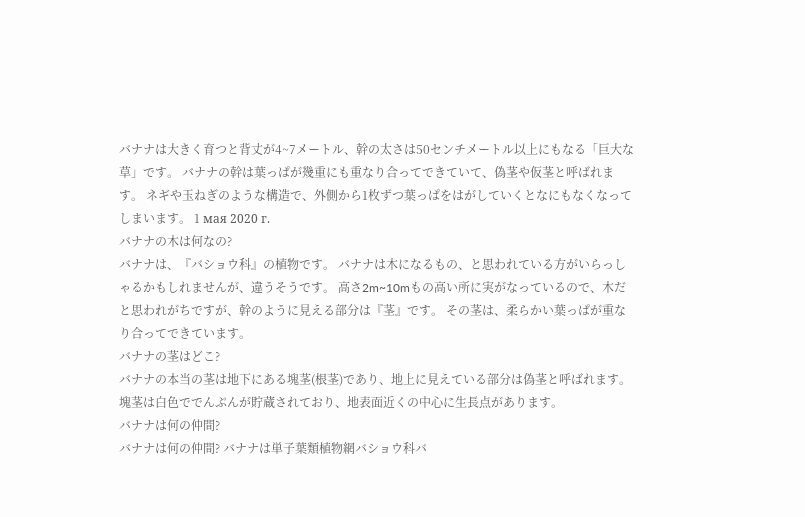バナナは大きく育つと背丈が4~7メートル、幹の太さは50センチメートル以上にもなる「巨大な草」です。 バナナの幹は葉っぱが幾重にも重なり合ってできていて、偽茎や仮茎と呼ばれます。 ネギや玉ねぎのような構造で、外側から1枚ずつ葉っぱをはがしていくとなにもなくなってしまいます。 1 мая 2020 г.
バナナの木は何なの?
バナナは、『バショウ科』の植物です。 バナナは木になるもの、と思われている方がいらっしゃるかもしれませんが、違うそうです。 高さ2m~10mもの高い所に実がなっているので、木だと思われがちですが、幹のように見える部分は『茎』です。 その茎は、柔らかい葉っぱが重なり合ってできています。
バナナの茎はどこ?
バナナの本当の茎は地下にある塊茎(根茎)であり、地上に見えている部分は偽茎と呼ばれます。 塊茎は白色ででんぷんが貯蔵されており、地表面近くの中心に生長点があります。
バナナは何の仲間?
バナナは何の仲間? バナナは単子葉類植物網バショウ科バ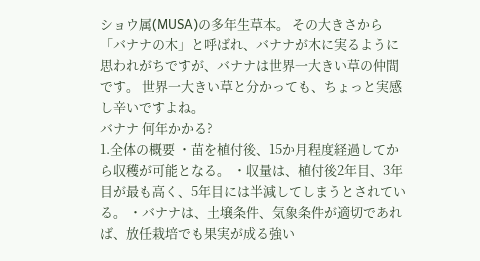ショウ属(MUSA)の多年生草本。 その大きさから「バナナの木」と呼ばれ、バナナが木に実るように思われがちですが、バナナは世界一大きい草の仲間です。 世界一大きい草と分かっても、ちょっと実感し辛いですよね。
バナナ 何年かかる?
1.全体の概要 ・苗を植付後、15か月程度経過してから収穫が可能となる。 ・収量は、植付後2年目、3年目が最も高く、5年目には半減してしまうとされている。 ・バナナは、土壌条件、気象条件が適切であれば、放任栽培でも果実が成る強い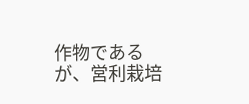作物であるが、営利栽培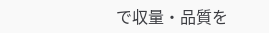で収量・品質を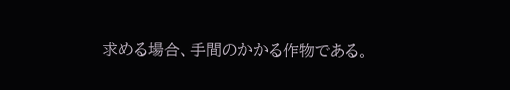求める場合、手間のかかる作物である。